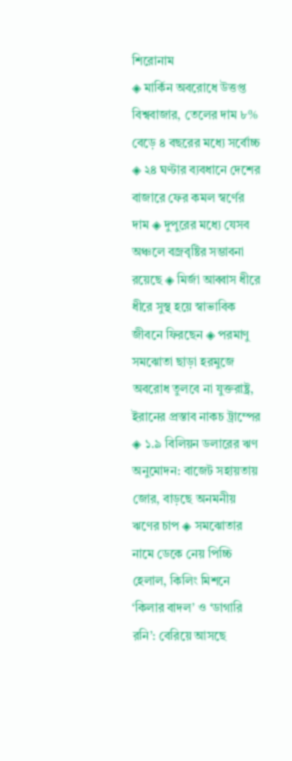শিরোনাম
◈ মার্কিন অবরোধে উত্তপ্ত বিশ্ববাজার, তেলের দাম ৮% বেড়ে ৪ বছরের মধ্যে সর্বোচ্চ ◈ ২৪ ঘণ্টার ব্যবধানে দেশের বাজারে ফের কমল স্বর্ণের দাম ◈ দুপুরের মধ্যে যেসব অঞ্চলে বজ্রবৃষ্টির সম্ভাবনা রয়েছে ◈ মির্জা আব্বাস ধীরে ধীরে সুস্থ হয়ে স্বাভাবিক জীবনে ফিরছেন ◈ পরমাণু সমঝোতা ছাড়া হরমুজে অবরোধ তুলবে না যুক্তরাষ্ট্র, ইরানের প্রস্তাব নাকচ ট্রাম্পের ◈ ১.৯ বিলিয়ন ডলারের ঋণ অনুমোদন: বাজেট সহায়তায় জোর, বাড়ছে অনমনীয় ঋণের চাপ ◈ সমঝোতার নামে ডেকে নেয় পিচ্চি হেলাল, কিলিং মিশনে ‘কিলার বাদল’ ও ‘ডাগারি রনি’: বেরিয়ে আসছে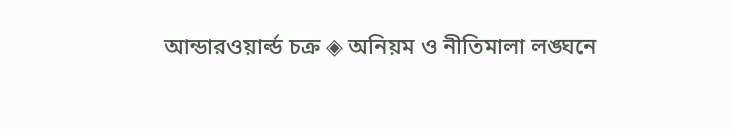আন্ডারওয়ার্ল্ড চক্র ◈ অনিয়ম ও নীতিমালা লঙ্ঘনে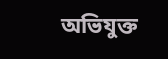অভিযুক্ত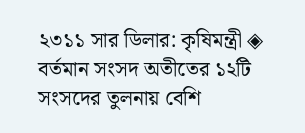২৩১১ সার ডিলার: কৃষিমন্ত্রী ◈ বর্তমান সংসদ অতীতের ১২টি সংসদের তুলনায় বেশি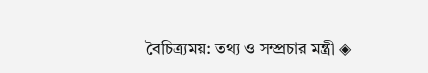বৈচিত্র্যময়: তথ্য ও সম্প্রচার মন্ত্রী ◈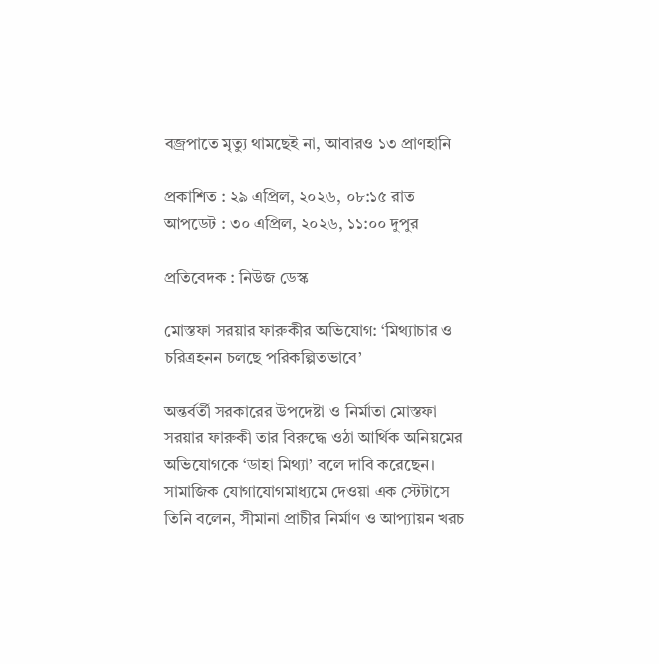বজ্রপাতে মৃত্যু থামছেই না, আবারও ১৩ প্রাণহানি

প্রকাশিত : ২৯ এপ্রিল, ২০২৬, ০৮:১৫ রাত
আপডেট : ৩০ এপ্রিল, ২০২৬, ১১:০০ দুপুর

প্রতিবেদক : নিউজ ডেস্ক

মোস্তফা সরয়ার ফারুকীর অভিযোগ: ‘মিথ্যাচার ও চরিত্রহনন চলছে পরিকল্পিতভাবে’

অন্তর্বর্তী সরকারের উপদেষ্টা ও নির্মাতা মোস্তফা সরয়ার ফারুকী তার বিরুদ্ধে ওঠা আর্থিক অনিয়মের অভিযোগকে ‘ডাহা মিথ্যা’ বলে দাবি করেছেন। সামাজিক যোগাযোগমাধ্যমে দেওয়া এক স্টেটাসে তিনি বলেন, সীমানা প্রাচীর নির্মাণ ও আপ্যায়ন খরচ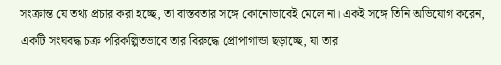সংক্রান্ত যে তথ্য প্রচার করা হচ্ছে, তা বাস্তবতার সঙ্গে কোনোভাবেই মেলে না। একই সঙ্গে তিনি অভিযোগ করেন, একটি সংঘবদ্ধ চক্র পরিকল্পিতভাবে তার বিরুদ্ধে প্রোপাগান্ডা ছড়াচ্ছে, যা তার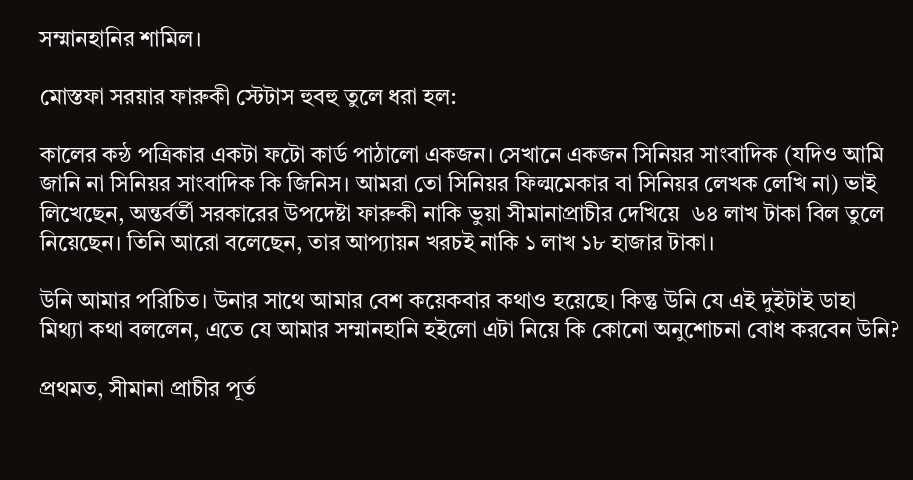সম্মানহানির শামিল।

মোস্তফা সরয়ার ফারুকী স্টেটাস হুবহু তুলে ধরা হল:

কালের কন্ঠ পত্রিকার একটা ফটো কার্ড পাঠালো একজন। সেখানে একজন সিনিয়র সাংবাদিক (যদিও আমি জানি না সিনিয়র সাংবাদিক কি জিনিস। আমরা তো সিনিয়র ফিল্মমেকার বা সিনিয়র লেখক লেখি না) ভাই লিখেছেন, অন্তর্বর্তী সরকারের উপদেষ্টা ফারুকী নাকি ভুয়া সীমানাপ্রাচীর দেখিয়ে  ৬৪ লাখ টাকা বিল তুলে নিয়েছেন। তিনি আরো বলেছেন, তার আপ‍্যায়ন খরচই নাকি ১ লাখ ১৮ হাজার টাকা।

উনি আমার পরিচিত। উনার সাথে আমার বেশ কয়েকবার কথাও হয়েছে। কিন্তু উনি যে এই দুইটাই ডাহা মিথ্যা কথা বললেন, এতে যে আমার সম্মানহানি হইলো এটা নিয়ে কি কোনো অনুশোচনা বোধ করবেন উনি?

প্রথমত, সীমানা প্রাচীর পূর্ত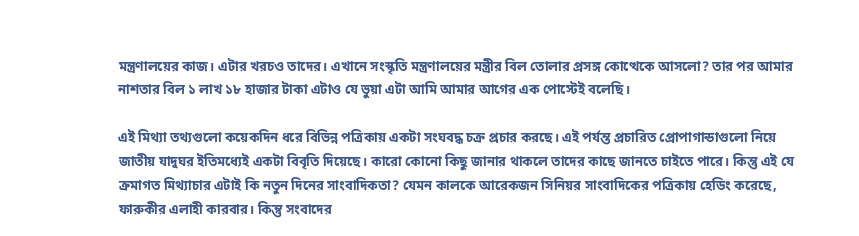মন্ত্রণালয়ের কাজ। এটার খরচও তাদের। এখানে সংস্কৃতি মন্ত্রণালয়ের মন্ত্রীর বিল তোলার প্রসঙ্গ কোত্থেকে আসলো? তার পর আমার নাশতার বিল ১ লাখ ১৮ হাজার টাকা এটাও যে ভুয়া এটা আমি আমার আগের এক পোস্টেই বলেছি।

এই মিথ্যা তথ‍্যগুলো কয়েকদিন ধরে বিভিন্ন পত্রিকায় একটা সংঘবদ্ধ চক্র প্রচার করছে। এই পর্যন্ত প্রচারিত প্রোপাগান্ডাগুলো নিয়ে জাতীয় যাদুঘর ইতিমধ্যেই একটা বিবৃতি দিয়েছে। কারো কোনো কিছু জানার থাকলে তাদের কাছে জানতে চাইতে পারে। কিন্তু এই যে ক্রমাগত মিথ্যাচার এটাই কি নতুন দিনের সাংবাদিকতা? যেমন কালকে আরেকজন সিনিয়র সাংবাদিকের পত্রিকায় হেডিং করেছে, ফারুকীর এলাহী কারবার। কিন্তু সংবাদের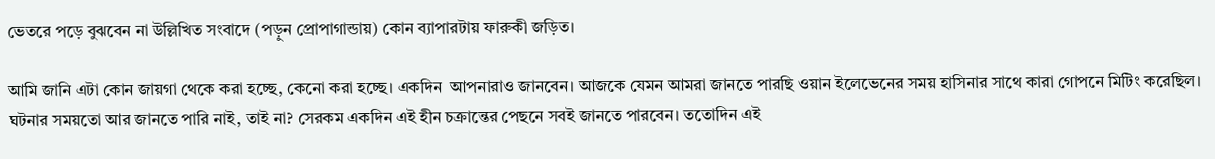ভেতরে পড়ে বুঝবেন না উল্লিখিত সংবাদে (পড়ুন প্রোপাগান্ডায়) কোন ব‍্যাপারটায় ফারুকী জড়িত।

আমি জানি এটা কোন জায়গা থেকে করা হচ্ছে, কেনো করা হচ্ছে। একদিন  আপনারাও জানবেন। আজকে যেমন আমরা জানতে পারছি ওয়ান ইলেভেনের সময় হাসিনার সাথে কারা গোপনে মিটিং করেছিল। ঘটনার সময়তো আর জানতে পারি নাই, তাই না? সেরকম একদিন এই হীন চক্রান্তের পেছনে সবই জানতে পারবেন। ততোদিন এই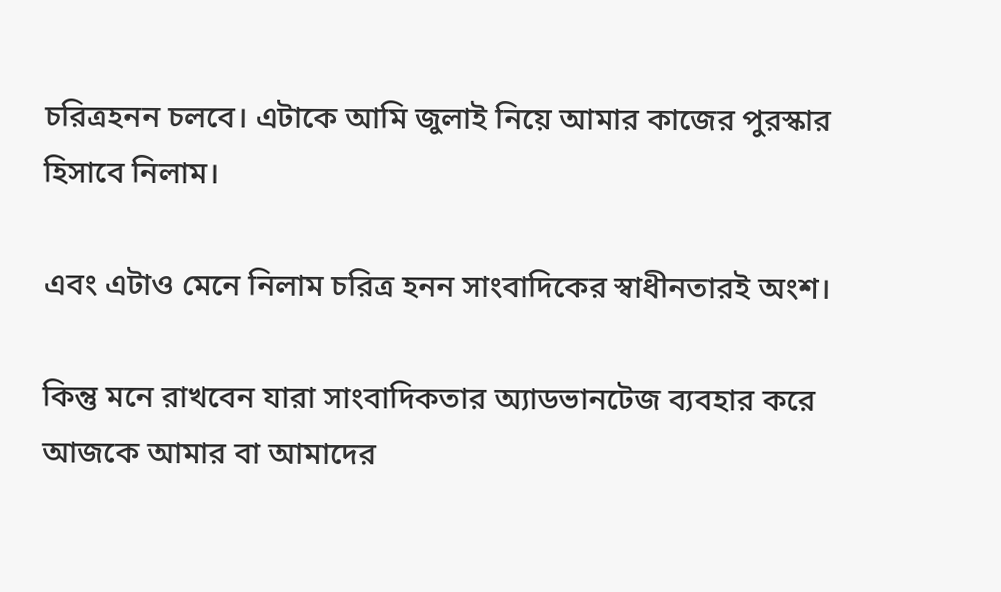চরিত্রহনন চলবে। এটাকে আমি জুলাই নিয়ে আমার কাজের পুরস্কার হিসাবে নিলাম।

এবং এটাও মেনে নিলাম চরিত্র হনন সাংবাদিকের স্বাধীনতারই অংশ।

কিন্তু মনে রাখবেন যারা সাংবাদিকতার অ‍্যাডভানটেজ ব‍্যবহার করে আজকে আমার বা আমাদের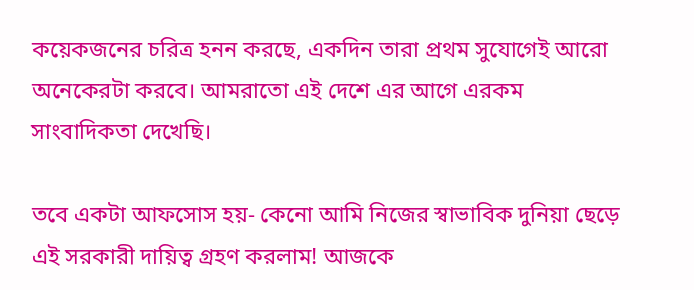কয়েকজনের চরিত্র হনন করছে, একদিন তারা প্রথম সুযোগেই আরো অনেকেরটা করবে। আমরাতো এই দেশে এর আগে এরকম সাংবাদিকতা দেখেছি।

তবে একটা আফসোস হয়- কেনো আমি নিজের স্বাভাবিক দুনিয়া ছেড়ে এই সরকারী দায়িত্ব গ্রহণ করলাম! আজকে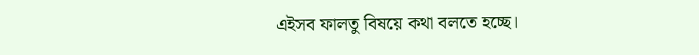এইসব ফালতু বিষয়ে কথা বলতে হচ্ছে।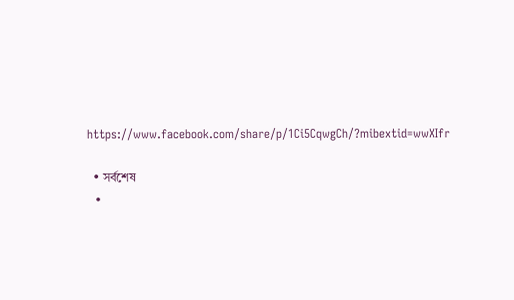https://www.facebook.com/share/p/1Ci5CqwgCh/?mibextid=wwXIfr

  • সর্বশেষ
  •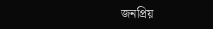জনপ্রিয়